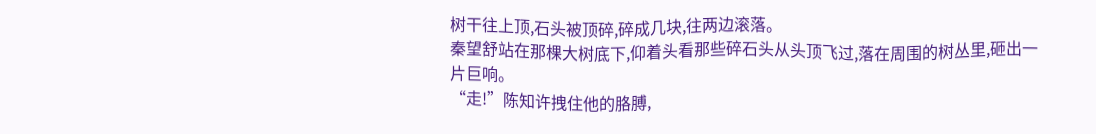树干往上顶,石头被顶碎,碎成几块,往两边滚落。
秦望舒站在那棵大树底下,仰着头看那些碎石头从头顶飞过,落在周围的树丛里,砸出一片巨响。
“走!”陈知许拽住他的胳膊,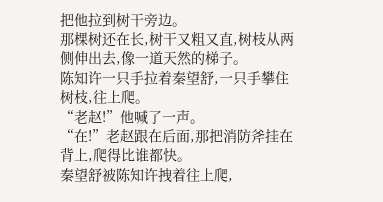把他拉到树干旁边。
那棵树还在长,树干又粗又直,树枝从两侧伸出去,像一道天然的梯子。
陈知许一只手拉着秦望舒,一只手攀住树枝,往上爬。
“老赵!”他喊了一声。
“在!”老赵跟在后面,那把消防斧挂在背上,爬得比谁都快。
秦望舒被陈知许拽着往上爬,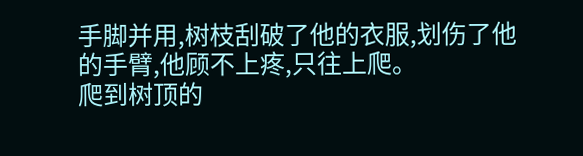手脚并用,树枝刮破了他的衣服,划伤了他的手臂,他顾不上疼,只往上爬。
爬到树顶的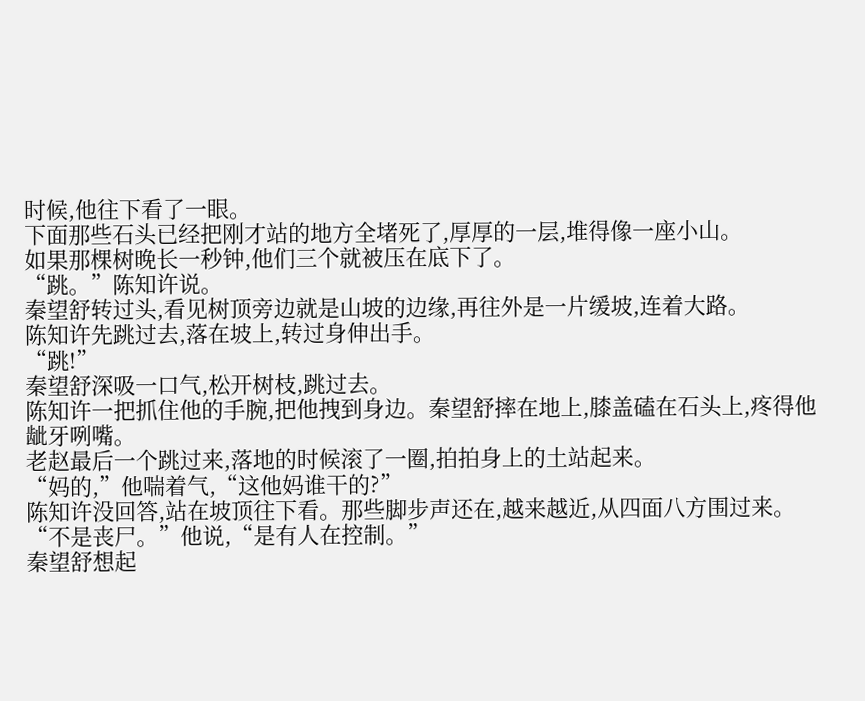时候,他往下看了一眼。
下面那些石头已经把刚才站的地方全堵死了,厚厚的一层,堆得像一座小山。
如果那棵树晚长一秒钟,他们三个就被压在底下了。
“跳。”陈知许说。
秦望舒转过头,看见树顶旁边就是山坡的边缘,再往外是一片缓坡,连着大路。
陈知许先跳过去,落在坡上,转过身伸出手。
“跳!”
秦望舒深吸一口气,松开树枝,跳过去。
陈知许一把抓住他的手腕,把他拽到身边。秦望舒摔在地上,膝盖磕在石头上,疼得他龇牙咧嘴。
老赵最后一个跳过来,落地的时候滚了一圈,拍拍身上的土站起来。
“妈的,”他喘着气,“这他妈谁干的?”
陈知许没回答,站在坡顶往下看。那些脚步声还在,越来越近,从四面八方围过来。
“不是丧尸。”他说,“是有人在控制。”
秦望舒想起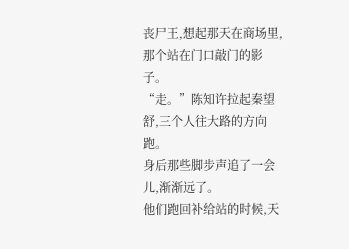丧尸王,想起那天在商场里,那个站在门口敲门的影子。
“走。”陈知许拉起秦望舒,三个人往大路的方向跑。
身后那些脚步声追了一会儿,渐渐远了。
他们跑回补给站的时候,天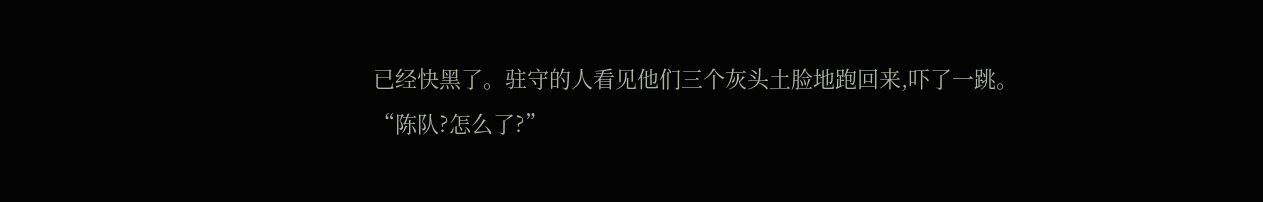已经快黑了。驻守的人看见他们三个灰头土脸地跑回来,吓了一跳。
“陈队?怎么了?”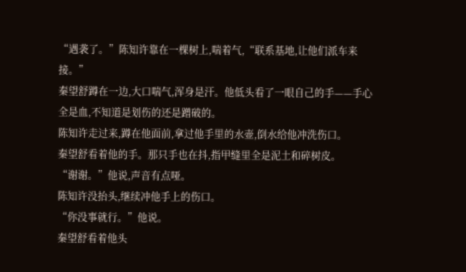“遇袭了。”陈知许靠在一棵树上,喘着气,“联系基地,让他们派车来接。”
秦望舒蹲在一边,大口喘气,浑身是汗。他低头看了一眼自己的手——手心全是血,不知道是划伤的还是蹭破的。
陈知许走过来,蹲在他面前,拿过他手里的水壶,倒水给他冲洗伤口。
秦望舒看着他的手。那只手也在抖,指甲缝里全是泥土和碎树皮。
“谢谢。”他说,声音有点哑。
陈知许没抬头,继续冲他手上的伤口。
“你没事就行。”他说。
秦望舒看着他头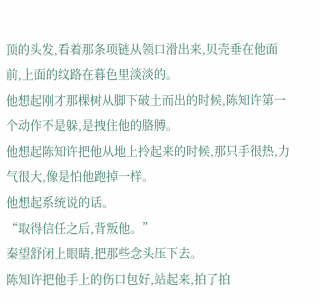顶的头发,看着那条项链从领口滑出来,贝壳垂在他面前,上面的纹路在暮色里淡淡的。
他想起刚才那棵树从脚下破土而出的时候,陈知许第一个动作不是躲,是拽住他的胳膊。
他想起陈知许把他从地上拎起来的时候,那只手很热,力气很大,像是怕他跑掉一样。
他想起系统说的话。
“取得信任之后,背叛他。”
秦望舒闭上眼睛,把那些念头压下去。
陈知许把他手上的伤口包好,站起来,拍了拍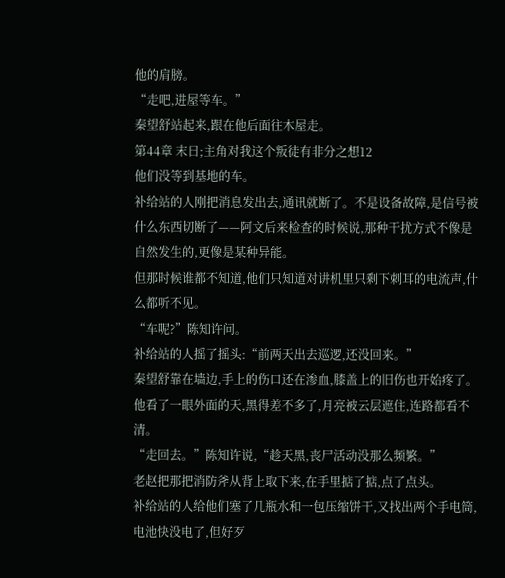他的肩膀。
“走吧,进屋等车。”
秦望舒站起来,跟在他后面往木屋走。
第44章 末日;主角对我这个叛徒有非分之想12
他们没等到基地的车。
补给站的人刚把消息发出去,通讯就断了。不是设备故障,是信号被什么东西切断了——阿文后来检查的时候说,那种干扰方式不像是自然发生的,更像是某种异能。
但那时候谁都不知道,他们只知道对讲机里只剩下刺耳的电流声,什么都听不见。
“车呢?”陈知许问。
补给站的人摇了摇头:“前两天出去巡逻,还没回来。”
秦望舒靠在墙边,手上的伤口还在渗血,膝盖上的旧伤也开始疼了。
他看了一眼外面的天,黑得差不多了,月亮被云层遮住,连路都看不清。
“走回去。”陈知许说,“趁天黑,丧尸活动没那么频繁。”
老赵把那把消防斧从背上取下来,在手里掂了掂,点了点头。
补给站的人给他们塞了几瓶水和一包压缩饼干,又找出两个手电筒,电池快没电了,但好歹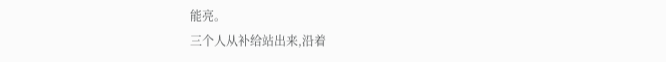能亮。
三个人从补给站出来,沿着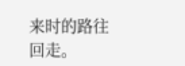来时的路往回走。